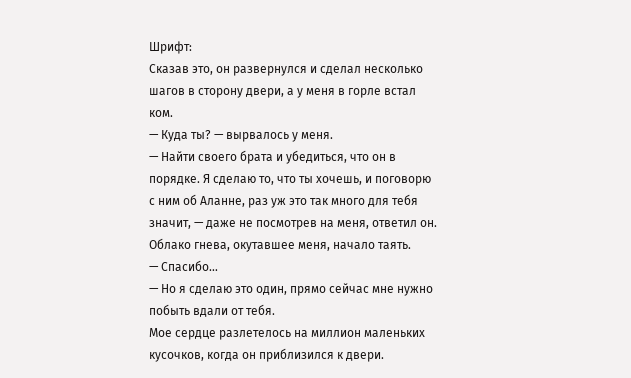Шрифт:
Сказав это, он развернулся и сделал несколько шагов в сторону двери, а у меня в горле встал ком.
— Куда ты? — вырвалось у меня.
— Найти своего брата и убедиться, что он в порядке. Я сделаю то, что ты хочешь, и поговорю с ним об Аланне, раз уж это так много для тебя значит, — даже не посмотрев на меня, ответил он.
Облако гнева, окутавшее меня, начало таять.
— Спасибо…
— Но я сделаю это один, прямо сейчас мне нужно побыть вдали от тебя.
Мое сердце разлетелось на миллион маленьких кусочков, когда он приблизился к двери.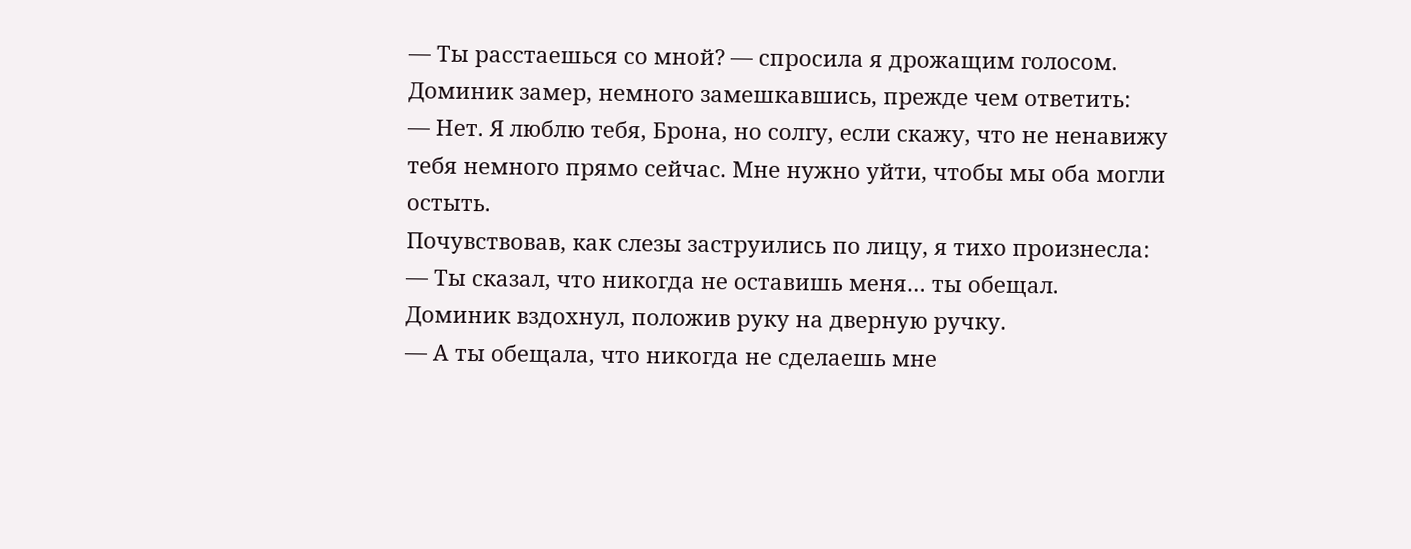— Ты расстаешься со мной? — спросила я дрожащим голосом.
Доминик замер, немного замешкавшись, прежде чем ответить:
— Нет. Я люблю тебя, Брона, но солгу, если скажу, что не ненавижу тебя немного прямо сейчас. Мне нужно уйти, чтобы мы оба могли остыть.
Почувствовав, как слезы заструились по лицу, я тихо произнесла:
— Ты сказал, что никогда не оставишь меня… ты обещал.
Доминик вздохнул, положив руку на дверную ручку.
— А ты обещала, что никогда не сделаешь мне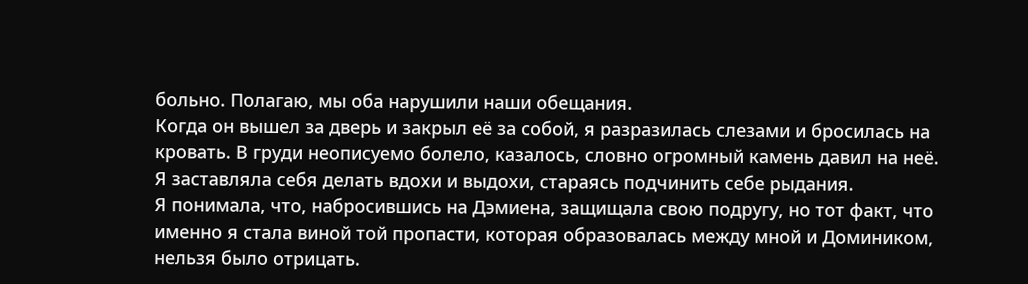больно. Полагаю, мы оба нарушили наши обещания.
Когда он вышел за дверь и закрыл её за собой, я разразилась слезами и бросилась на кровать. В груди неописуемо болело, казалось, словно огромный камень давил на неё. Я заставляла себя делать вдохи и выдохи, стараясь подчинить себе рыдания.
Я понимала, что, набросившись на Дэмиена, защищала свою подругу, но тот факт, что именно я стала виной той пропасти, которая образовалась между мной и Домиником, нельзя было отрицать.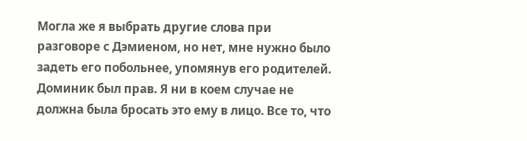Могла же я выбрать другие слова при разговоре с Дэмиеном, но нет, мне нужно было задеть его побольнее, упомянув его родителей. Доминик был прав. Я ни в коем случае не должна была бросать это ему в лицо. Все то, что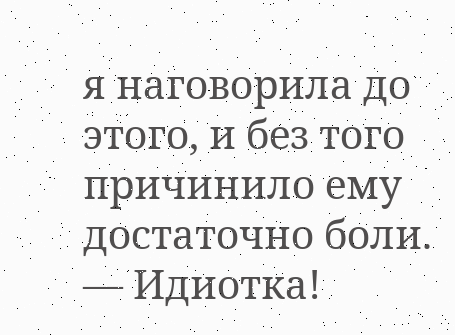я наговорила до этого, и без того причинило ему достаточно боли.
— Идиотка!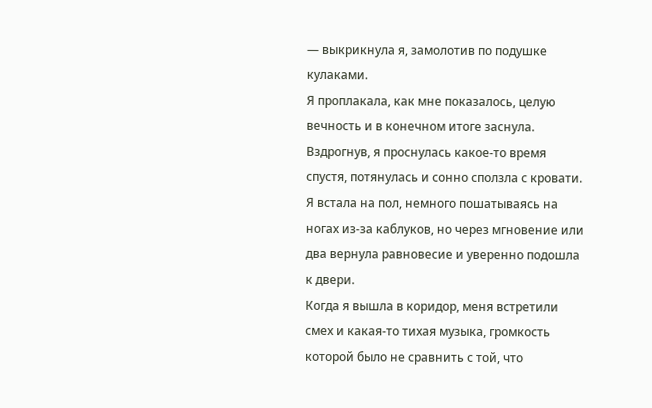— выкрикнула я, замолотив по подушке кулаками.
Я проплакала, как мне показалось, целую вечность и в конечном итоге заснула.
Вздрогнув, я проснулась какое-то время спустя, потянулась и сонно сползла с кровати. Я встала на пол, немного пошатываясь на ногах из-за каблуков, но через мгновение или два вернула равновесие и уверенно подошла к двери.
Когда я вышла в коридор, меня встретили смех и какая-то тихая музыка, громкость которой было не сравнить с той, что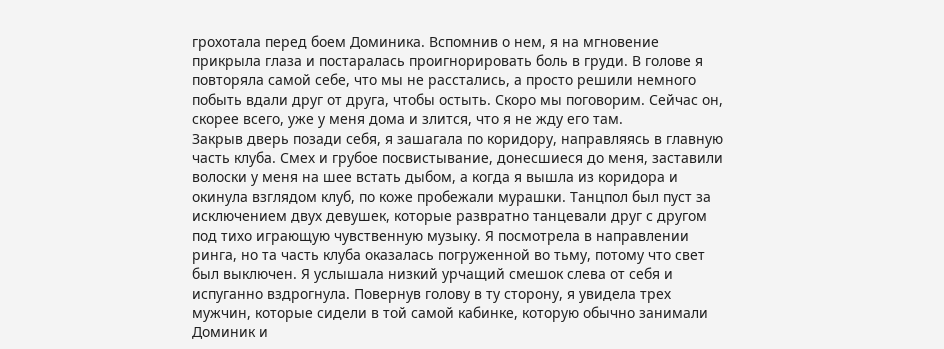грохотала перед боем Доминика. Вспомнив о нем, я на мгновение прикрыла глаза и постаралась проигнорировать боль в груди. В голове я повторяла самой себе, что мы не расстались, а просто решили немного побыть вдали друг от друга, чтобы остыть. Скоро мы поговорим. Сейчас он, скорее всего, уже у меня дома и злится, что я не жду его там.
Закрыв дверь позади себя, я зашагала по коридору, направляясь в главную часть клуба. Смех и грубое посвистывание, донесшиеся до меня, заставили волоски у меня на шее встать дыбом, а когда я вышла из коридора и окинула взглядом клуб, по коже пробежали мурашки. Танцпол был пуст за исключением двух девушек, которые развратно танцевали друг с другом под тихо играющую чувственную музыку. Я посмотрела в направлении ринга, но та часть клуба оказалась погруженной во тьму, потому что свет был выключен. Я услышала низкий урчащий смешок слева от себя и испуганно вздрогнула. Повернув голову в ту сторону, я увидела трех мужчин, которые сидели в той самой кабинке, которую обычно занимали Доминик и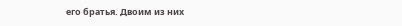его братья. Двоим из них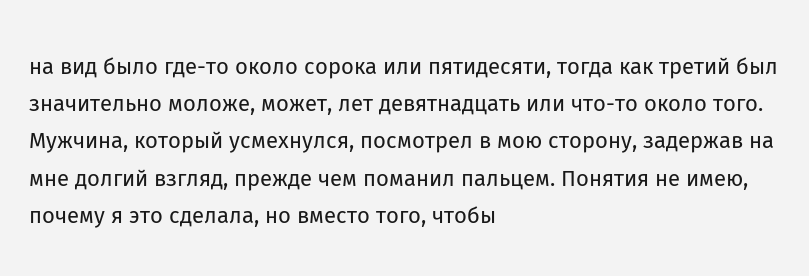на вид было где-то около сорока или пятидесяти, тогда как третий был значительно моложе, может, лет девятнадцать или что-то около того.
Мужчина, который усмехнулся, посмотрел в мою сторону, задержав на мне долгий взгляд, прежде чем поманил пальцем. Понятия не имею, почему я это сделала, но вместо того, чтобы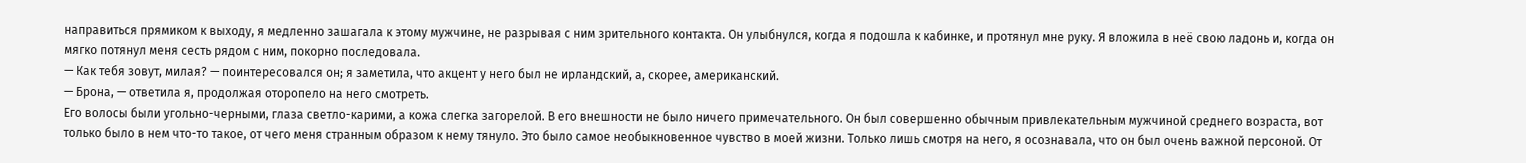направиться прямиком к выходу, я медленно зашагала к этому мужчине, не разрывая с ним зрительного контакта. Он улыбнулся, когда я подошла к кабинке, и протянул мне руку. Я вложила в неё свою ладонь и, когда он мягко потянул меня сесть рядом с ним, покорно последовала.
— Как тебя зовут, милая? — поинтересовался он; я заметила, что акцент у него был не ирландский, а, скорее, американский.
— Брона, — ответила я, продолжая оторопело на него смотреть.
Его волосы были угольно-черными, глаза светло-карими, а кожа слегка загорелой. В его внешности не было ничего примечательного. Он был совершенно обычным привлекательным мужчиной среднего возраста, вот только было в нем что-то такое, от чего меня странным образом к нему тянуло. Это было самое необыкновенное чувство в моей жизни. Только лишь смотря на него, я осознавала, что он был очень важной персоной. От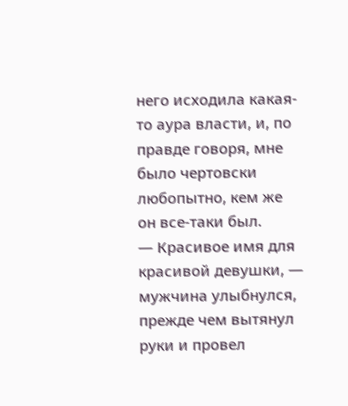него исходила какая-то аура власти, и, по правде говоря, мне было чертовски любопытно, кем же он все-таки был.
— Красивое имя для красивой девушки, — мужчина улыбнулся, прежде чем вытянул руки и провел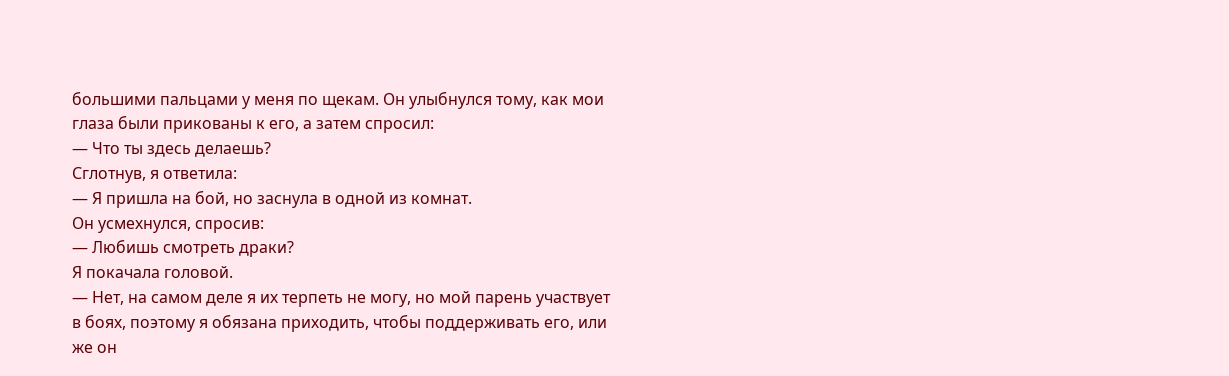большими пальцами у меня по щекам. Он улыбнулся тому, как мои глаза были прикованы к его, а затем спросил:
— Что ты здесь делаешь?
Сглотнув, я ответила:
— Я пришла на бой, но заснула в одной из комнат.
Он усмехнулся, спросив:
— Любишь смотреть драки?
Я покачала головой.
— Нет, на самом деле я их терпеть не могу, но мой парень участвует в боях, поэтому я обязана приходить, чтобы поддерживать его, или же он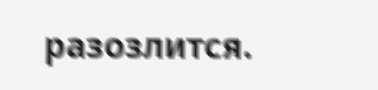разозлится.